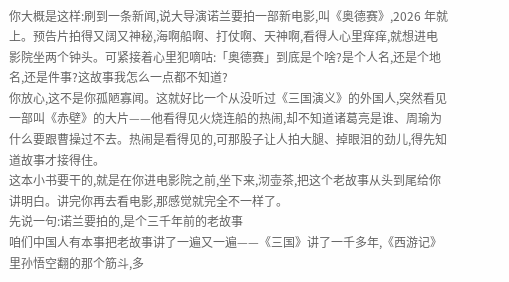你大概是这样:刷到一条新闻,说大导演诺兰要拍一部新电影,叫《奥德赛》,2026 年就上。预告片拍得又阔又神秘,海啊船啊、打仗啊、天神啊,看得人心里痒痒,就想进电影院坐两个钟头。可紧接着心里犯嘀咕:「奥德赛」到底是个啥?是个人名,还是个地名,还是件事?这故事我怎么一点都不知道?
你放心,这不是你孤陋寡闻。这就好比一个从没听过《三国演义》的外国人,突然看见一部叫《赤壁》的大片——他看得见火烧连船的热闹,却不知道诸葛亮是谁、周瑜为什么要跟曹操过不去。热闹是看得见的,可那股子让人拍大腿、掉眼泪的劲儿,得先知道故事才接得住。
这本小书要干的,就是在你进电影院之前,坐下来,沏壶茶,把这个老故事从头到尾给你讲明白。讲完你再去看电影,那感觉就完全不一样了。
先说一句:诺兰要拍的,是个三千年前的老故事
咱们中国人有本事把老故事讲了一遍又一遍——《三国》讲了一千多年,《西游记》里孙悟空翻的那个筋斗,多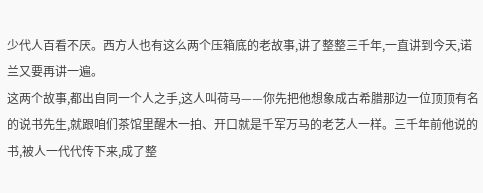少代人百看不厌。西方人也有这么两个压箱底的老故事,讲了整整三千年,一直讲到今天,诺兰又要再讲一遍。
这两个故事,都出自同一个人之手,这人叫荷马——你先把他想象成古希腊那边一位顶顶有名的说书先生,就跟咱们茶馆里醒木一拍、开口就是千军万马的老艺人一样。三千年前他说的书,被人一代代传下来,成了整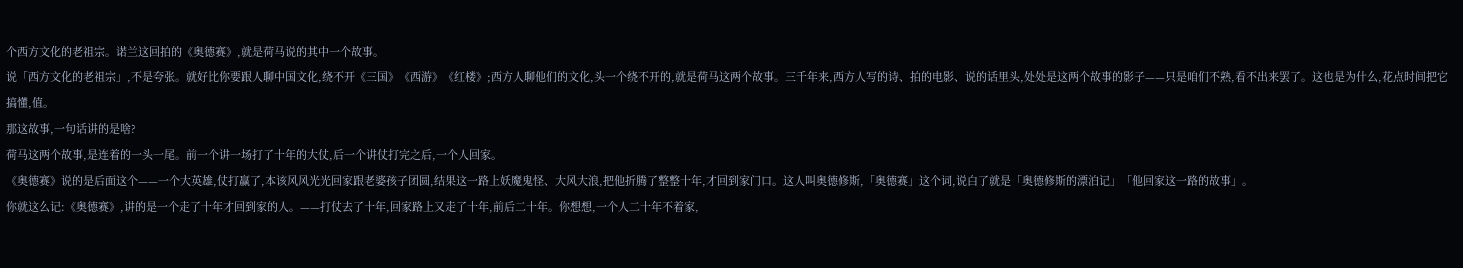个西方文化的老祖宗。诺兰这回拍的《奥德赛》,就是荷马说的其中一个故事。
说「西方文化的老祖宗」,不是夸张。就好比你要跟人聊中国文化,绕不开《三国》《西游》《红楼》;西方人聊他们的文化,头一个绕不开的,就是荷马这两个故事。三千年来,西方人写的诗、拍的电影、说的话里头,处处是这两个故事的影子——只是咱们不熟,看不出来罢了。这也是为什么,花点时间把它搞懂,值。
那这故事,一句话讲的是啥?
荷马这两个故事,是连着的一头一尾。前一个讲一场打了十年的大仗,后一个讲仗打完之后,一个人回家。
《奥德赛》说的是后面这个——一个大英雄,仗打赢了,本该风风光光回家跟老婆孩子团圆,结果这一路上妖魔鬼怪、大风大浪,把他折腾了整整十年,才回到家门口。这人叫奥德修斯,「奥德赛」这个词,说白了就是「奥德修斯的漂泊记」「他回家这一路的故事」。
你就这么记:《奥德赛》,讲的是一个走了十年才回到家的人。——打仗去了十年,回家路上又走了十年,前后二十年。你想想,一个人二十年不着家,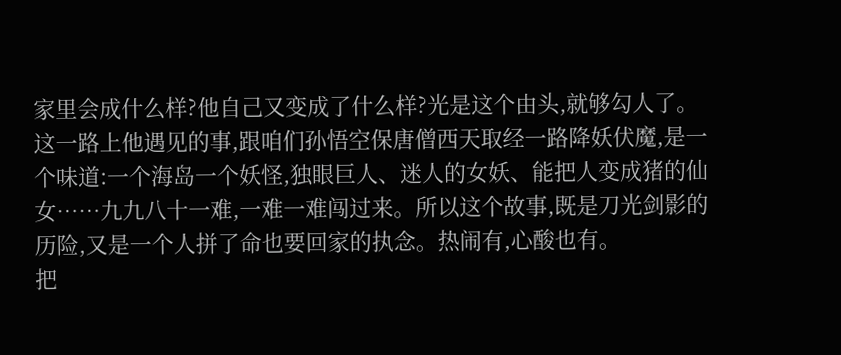家里会成什么样?他自己又变成了什么样?光是这个由头,就够勾人了。
这一路上他遇见的事,跟咱们孙悟空保唐僧西天取经一路降妖伏魔,是一个味道:一个海岛一个妖怪,独眼巨人、迷人的女妖、能把人变成猪的仙女……九九八十一难,一难一难闯过来。所以这个故事,既是刀光剑影的历险,又是一个人拼了命也要回家的执念。热闹有,心酸也有。
把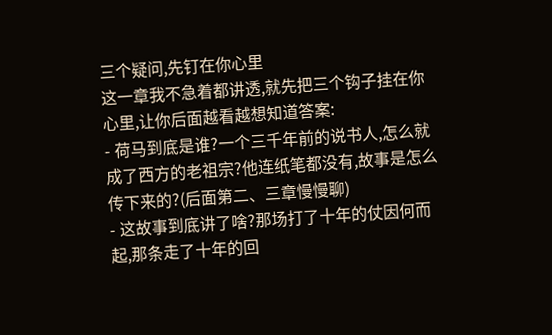三个疑问,先钉在你心里
这一章我不急着都讲透,就先把三个钩子挂在你心里,让你后面越看越想知道答案:
- 荷马到底是谁?一个三千年前的说书人,怎么就成了西方的老祖宗?他连纸笔都没有,故事是怎么传下来的?(后面第二、三章慢慢聊)
- 这故事到底讲了啥?那场打了十年的仗因何而起,那条走了十年的回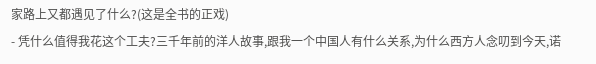家路上又都遇见了什么?(这是全书的正戏)
- 凭什么值得我花这个工夫?三千年前的洋人故事,跟我一个中国人有什么关系,为什么西方人念叨到今天,诺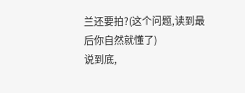兰还要拍?(这个问题,读到最后你自然就懂了)
说到底,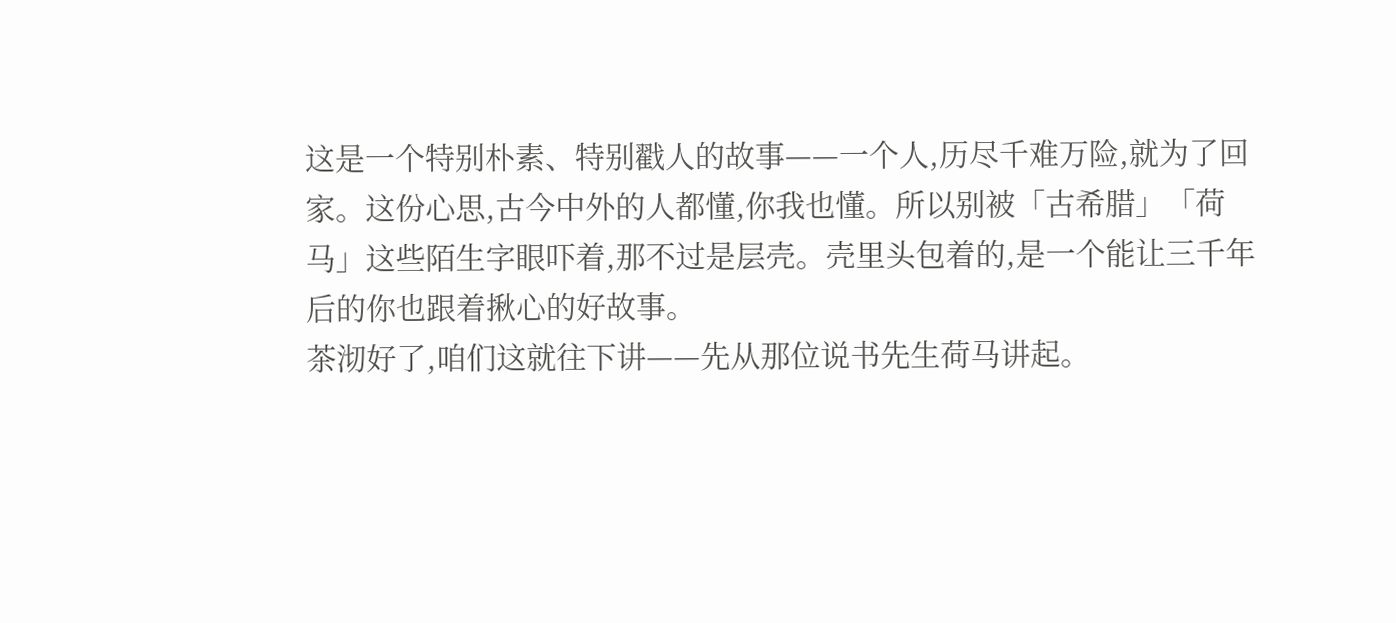这是一个特别朴素、特别戳人的故事——一个人,历尽千难万险,就为了回家。这份心思,古今中外的人都懂,你我也懂。所以别被「古希腊」「荷马」这些陌生字眼吓着,那不过是层壳。壳里头包着的,是一个能让三千年后的你也跟着揪心的好故事。
茶沏好了,咱们这就往下讲——先从那位说书先生荷马讲起。